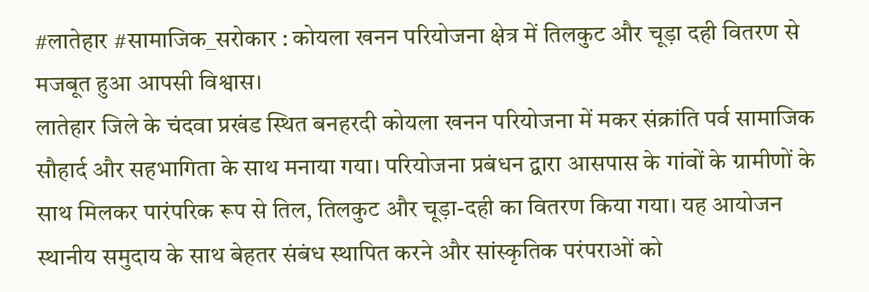#लातेहार #सामाजिक_सरोकार : कोयला खनन परियोजना क्षेत्र में तिलकुट और चूड़ा दही वितरण से मजबूत हुआ आपसी विश्वास।
लातेहार जिले के चंदवा प्रखंड स्थित बनहरदी कोयला खनन परियोजना में मकर संक्रांति पर्व सामाजिक सौहार्द और सहभागिता के साथ मनाया गया। परियोजना प्रबंधन द्वारा आसपास के गांवों के ग्रामीणों के साथ मिलकर पारंपरिक रूप से तिल, तिलकुट और चूड़ा-दही का वितरण किया गया। यह आयोजन स्थानीय समुदाय के साथ बेहतर संबंध स्थापित करने और सांस्कृतिक परंपराओं को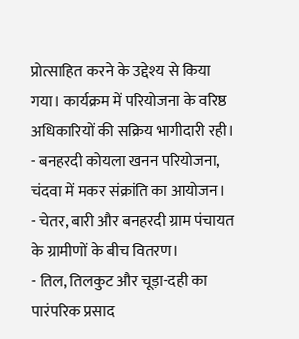प्रोत्साहित करने के उद्देश्य से किया गया। कार्यक्रम में परियोजना के वरिष्ठ अधिकारियों की सक्रिय भागीदारी रही।
- बनहरदी कोयला खनन परियोजना, चंदवा में मकर संक्रांति का आयोजन।
- चेतर, बारी और बनहरदी ग्राम पंचायत के ग्रामीणों के बीच वितरण।
- तिल, तिलकुट और चूड़ा-दही का पारंपरिक प्रसाद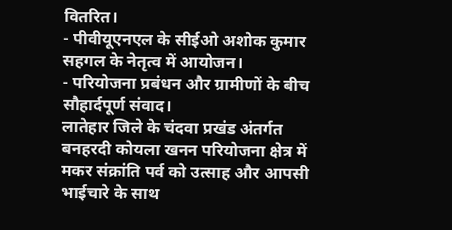वितरित।
- पीवीयूएनएल के सीईओ अशोक कुमार सहगल के नेतृत्व में आयोजन।
- परियोजना प्रबंधन और ग्रामीणों के बीच सौहार्दपूर्ण संवाद।
लातेहार जिले के चंदवा प्रखंड अंतर्गत बनहरदी कोयला खनन परियोजना क्षेत्र में मकर संक्रांति पर्व को उत्साह और आपसी भाईचारे के साथ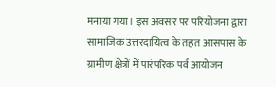मनाया गया। इस अवसर पर परियोजना द्वारा सामाजिक उत्तरदायित्व के तहत आसपास के ग्रामीण क्षेत्रों में पारंपरिक पर्व आयोजन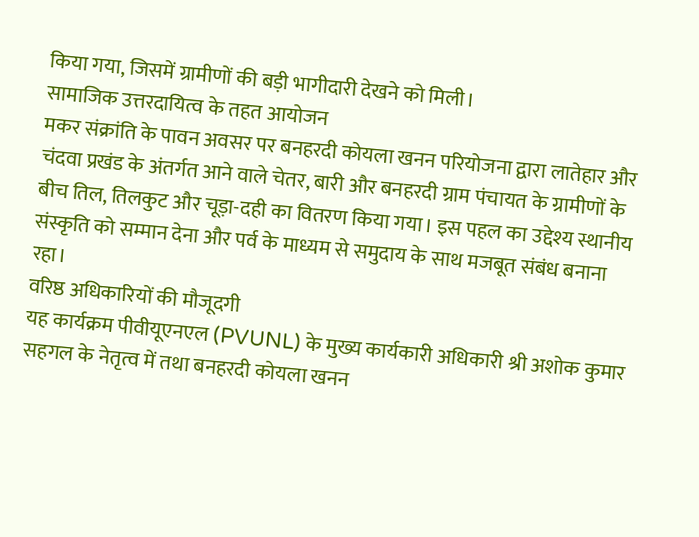किया गया, जिसमें ग्रामीणों की बड़ी भागीदारी देखने को मिली।
सामाजिक उत्तरदायित्व के तहत आयोजन
मकर संक्रांति के पावन अवसर पर बनहरदी कोयला खनन परियोजना द्वारा लातेहार और चंदवा प्रखंड के अंतर्गत आने वाले चेतर, बारी और बनहरदी ग्राम पंचायत के ग्रामीणों के बीच तिल, तिलकुट और चूड़ा-दही का वितरण किया गया। इस पहल का उद्देश्य स्थानीय संस्कृति को सम्मान देना और पर्व के माध्यम से समुदाय के साथ मजबूत संबंध बनाना रहा।
वरिष्ठ अधिकारियों की मौजूदगी
यह कार्यक्रम पीवीयूएनएल (PVUNL) के मुख्य कार्यकारी अधिकारी श्री अशोक कुमार सहगल के नेतृत्व में तथा बनहरदी कोयला खनन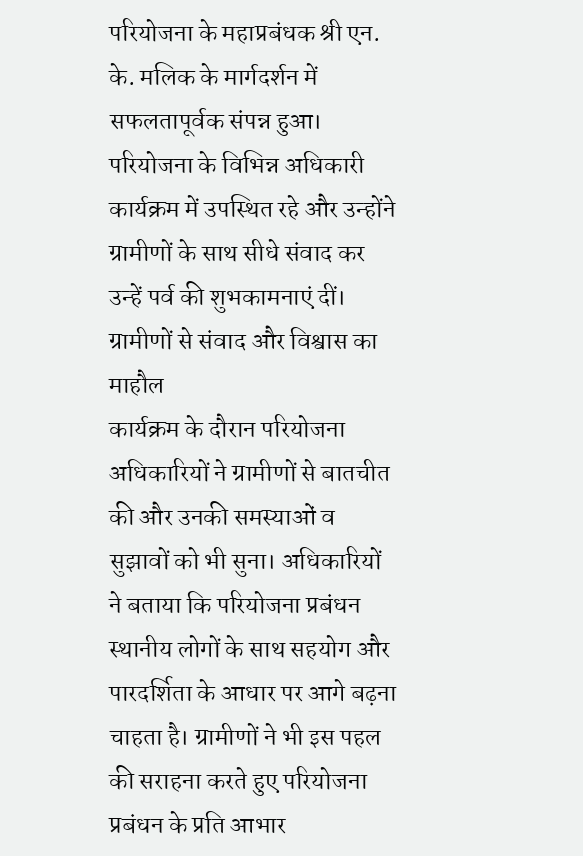परियोजना के महाप्रबंधक श्री एन. के. मलिक के मार्गदर्शन में सफलतापूर्वक संपन्न हुआ। परियोजना के विभिन्न अधिकारी कार्यक्रम में उपस्थित रहे और उन्होंने ग्रामीणों के साथ सीधे संवाद कर उन्हें पर्व की शुभकामनाएं दीं।
ग्रामीणों से संवाद और विश्वास का माहौल
कार्यक्रम के दौरान परियोजना अधिकारियों ने ग्रामीणों से बातचीत की और उनकी समस्याओं व सुझावों को भी सुना। अधिकारियों ने बताया कि परियोजना प्रबंधन स्थानीय लोगों के साथ सहयोग और पारदर्शिता के आधार पर आगे बढ़ना चाहता है। ग्रामीणों ने भी इस पहल की सराहना करते हुए परियोजना प्रबंधन के प्रति आभार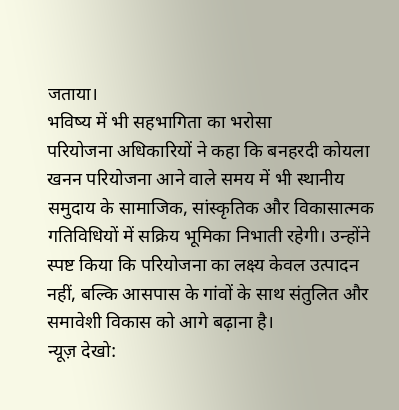जताया।
भविष्य में भी सहभागिता का भरोसा
परियोजना अधिकारियों ने कहा कि बनहरदी कोयला खनन परियोजना आने वाले समय में भी स्थानीय समुदाय के सामाजिक, सांस्कृतिक और विकासात्मक गतिविधियों में सक्रिय भूमिका निभाती रहेगी। उन्होंने स्पष्ट किया कि परियोजना का लक्ष्य केवल उत्पादन नहीं, बल्कि आसपास के गांवों के साथ संतुलित और समावेशी विकास को आगे बढ़ाना है।
न्यूज़ देखो: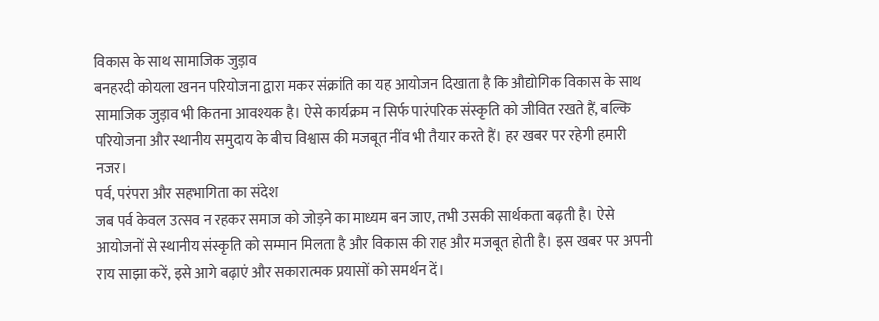विकास के साथ सामाजिक जुड़ाव
बनहरदी कोयला खनन परियोजना द्वारा मकर संक्रांति का यह आयोजन दिखाता है कि औद्योगिक विकास के साथ सामाजिक जुड़ाव भी कितना आवश्यक है। ऐसे कार्यक्रम न सिर्फ पारंपरिक संस्कृति को जीवित रखते हैं, बल्कि परियोजना और स्थानीय समुदाय के बीच विश्वास की मजबूत नींव भी तैयार करते हैं। हर खबर पर रहेगी हमारी नजर।
पर्व, परंपरा और सहभागिता का संदेश
जब पर्व केवल उत्सव न रहकर समाज को जोड़ने का माध्यम बन जाए, तभी उसकी सार्थकता बढ़ती है। ऐसे आयोजनों से स्थानीय संस्कृति को सम्मान मिलता है और विकास की राह और मजबूत होती है। इस खबर पर अपनी राय साझा करें, इसे आगे बढ़ाएं और सकारात्मक प्रयासों को समर्थन दें।